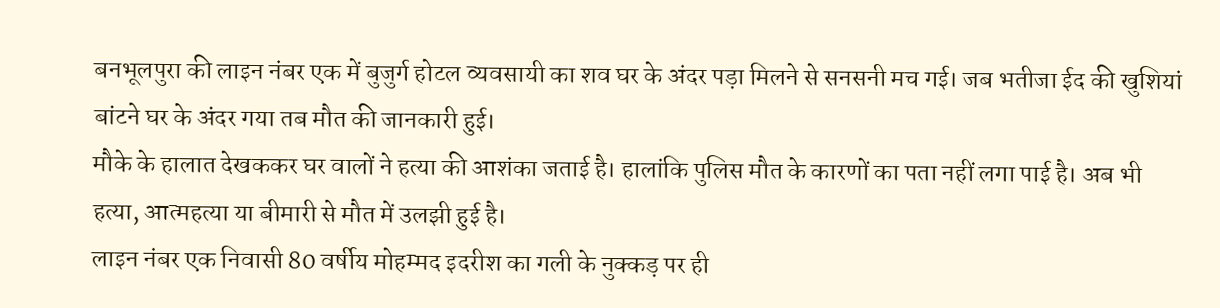बनभूलपुरा की लाइन नंबर एक में बुजुर्ग होटल व्यवसायी का शव घर के अंदर पड़ा मिलने से सनसनी मच गई। जब भतीजा ईद की खुशियां बांटने घर के अंदर गया तब मौत की जानकारी हुई।
मौके के हालात देखककर घर वालों ने हत्या की आशंका जताई है। हालांकि पुलिस मौत के कारणों का पता नहीं लगा पाई है। अब भी हत्या, आत्महत्या या बीमारी से मौत में उलझी हुई है।
लाइन नंबर एक निवासी 80 वर्षीय मोहम्मद इदरीश का गली के नुक्कड़ पर ही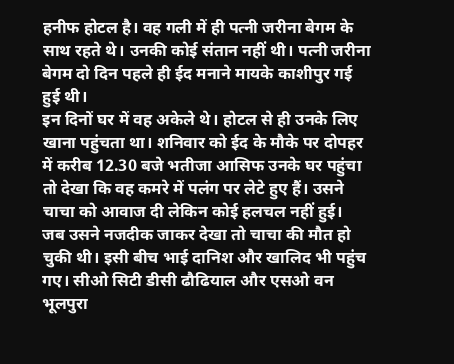हनीफ होटल है। वह गली में ही पत्नी जरीना बेगम के साथ रहते थे। उनकी कोई संतान नहीं थी। पत्नी जरीना बेगम दो दिन पहले ही ईद मनाने मायके काशीपुर गई हुई थी।
इन दिनों घर में वह अकेले थे। होटल से ही उनके लिए खाना पहुंचता था। शनिवार को ईद के मौके पर दोपहर में करीब 12.30 बजे भतीजा आसिफ उनके घर पहुंचा तो देखा कि वह कमरे में पलंग पर लेटे हुए हैं। उसने चाचा को आवाज दी लेकिन कोई हलचल नहीं हुई।
जब उसने नजदीक जाकर देखा तो चाचा की मौत हो चुकी थी। इसी बीच भाई दानिश और खालिद भी पहुंच गए। सीओ सिटी डीसी ढौढियाल और एसओ वन भूलपुरा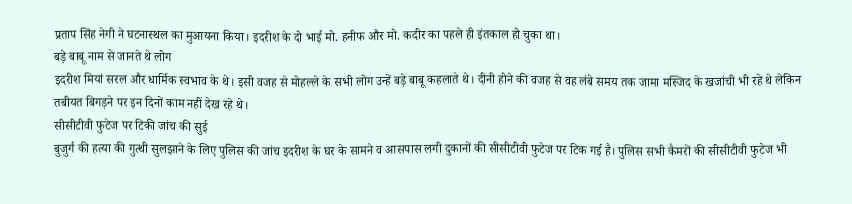प्रताप सिंह नेगी ने घटनास्थल का मुआयना किया। इदरीश के दो भाई मो. हनीफ और मो. कदीर का पहले ही इंतकाल हो चुका था।
बड़े बाबू नाम से जानते थे लोग
इदरीश मियां सरल और धार्मिक स्वभाव के थे। इसी वजह से मोहल्ले के सभी लोग उन्हें बड़े बाबू कहलाते थे। दीनी होने की वजह से वह लंबे समय तक जामा मस्जिद के खजांची भी रहे थे लेकिन तबीयत बिगड़ने पर इन दिनों काम नहीं देख रहे थे।
सीसीटीवी फुटेज पर टिकी जांच की सुई
बुजुर्ग की हत्या की गुत्थी सुलझाने के लिए पुलिस की जांच इदरीश के घर के सामने व आसपास लगी दुकानों की सीसीटीवी फुटेज पर टिक गई है। पुलिस सभी कैमरों की सीसीटीवी फुटेज भी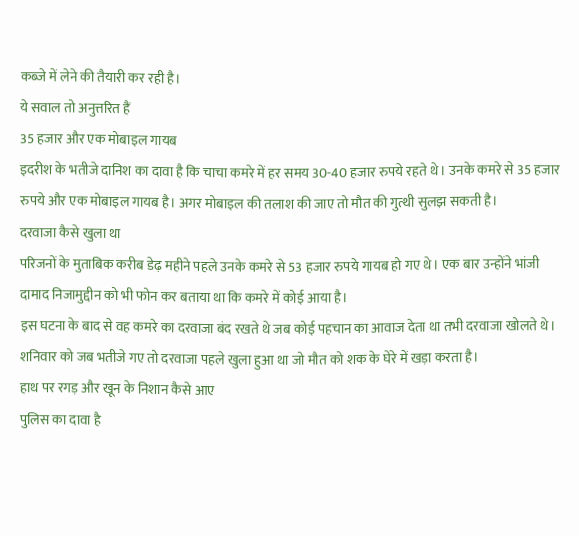कब्जे में लेने की तैयारी कर रही है।
ये सवाल तो अनुत्तरित हैं
35 हजार और एक मोबाइल गायब
इदरीश के भतीजे दानिश का दावा है कि चाचा कमरे में हर समय 30-40 हजार रुपये रहते थे। उनके कमरे से 35 हजार रुपये और एक मोबाइल गायब है। अगर मोबाइल की तलाश की जाए तो मौत की गुत्थी सुलझ सकती है।
दरवाजा कैसे खुला था
परिजनों के मुताबिक करीब डेढ़ महीने पहले उनके कमरे से 53 हजार रुपये गायब हो गए थे। एक बार उन्होंने भांजी दामाद निजामुद्दीन को भी फोन कर बताया था कि कमरे में कोई आया है।
इस घटना के बाद से वह कमरे का दरवाजा बंद रखते थे जब कोई पहचान का आवाज देता था तभी दरवाजा खोलते थे। शनिवार को जब भतीजे गए तो दरवाजा पहले खुला हुआ था जो मौत को शक के घेरे में खड़ा करता है।
हाथ पर रगड़ और खून के निशान कैसे आए
पुलिस का दावा है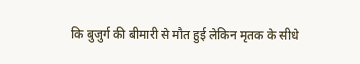कि बुजुर्ग की बीमारी से मौत हुई लेकिन मृतक के सीधे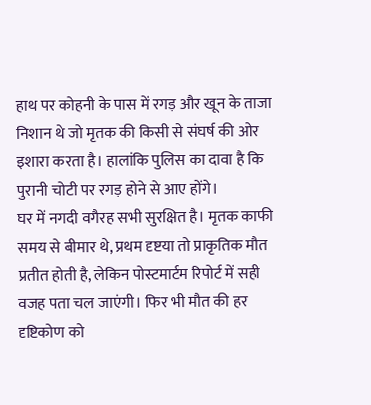हाथ पर कोहनी के पास में रगड़ और खून के ताजा निशान थे जो मृतक की किसी से संघर्ष की ओर इशारा करता है। हालांकि पुलिस का दावा है कि पुरानी चोटी पर रगड़ होने से आए होंगे।
घर में नगदी वगैरह सभी सुरक्षित है। मृतक काफी समय से बीमार थे, प्रथम दृष्टया तो प्राकृतिक मौत प्रतीत होती है, लेकिन पोस्टमार्टम रिपोर्ट में सही वजह पता चल जाएंगी। फिर भी मौत की हर दृष्टिकोण को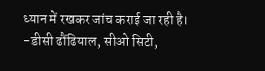ध्यान में रखकर जांच कराई जा रही है।
-डीसी ढौंढियाल, सीओ सिटी,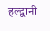हल्द्वानी